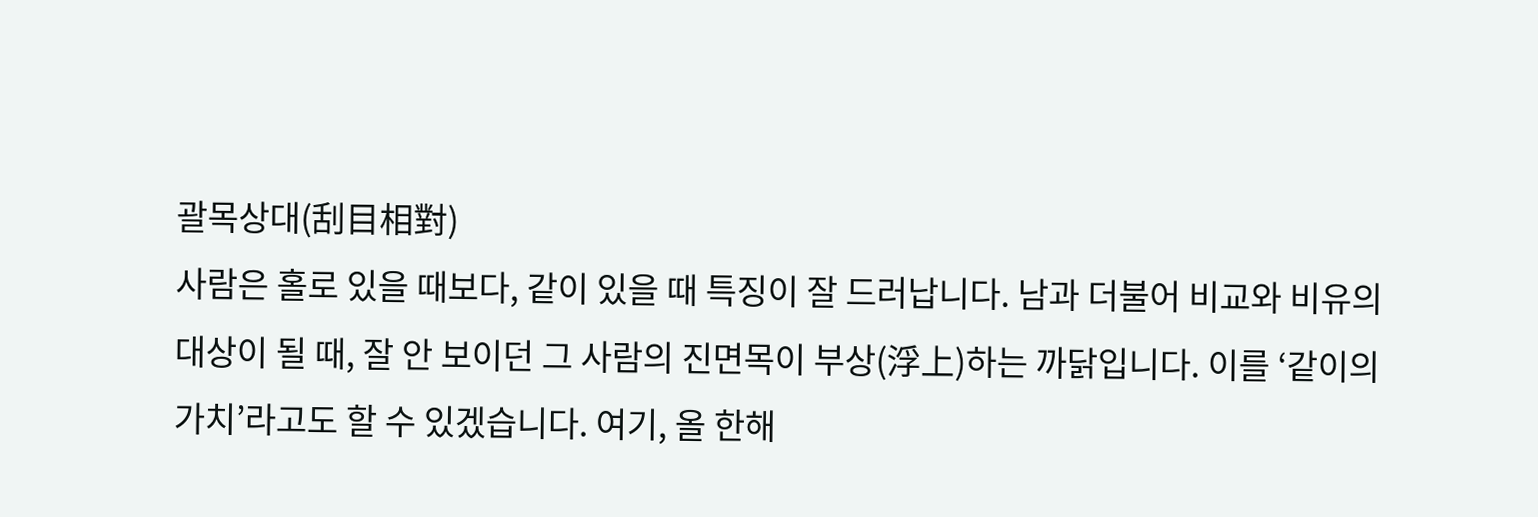괄목상대(刮目相對)
사람은 홀로 있을 때보다, 같이 있을 때 특징이 잘 드러납니다. 남과 더불어 비교와 비유의 대상이 될 때, 잘 안 보이던 그 사람의 진면목이 부상(浮上)하는 까닭입니다. 이를 ‘같이의 가치’라고도 할 수 있겠습니다. 여기, 올 한해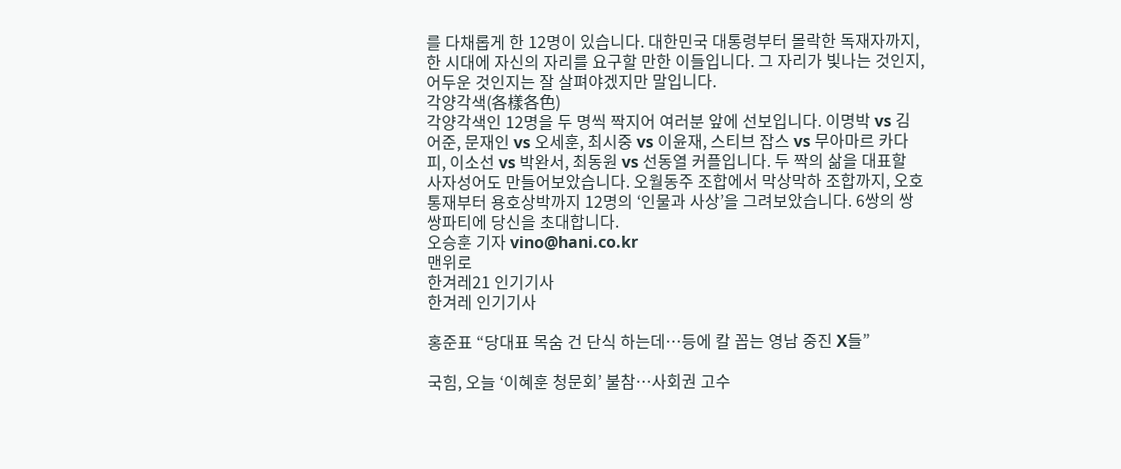를 다채롭게 한 12명이 있습니다. 대한민국 대통령부터 몰락한 독재자까지, 한 시대에 자신의 자리를 요구할 만한 이들입니다. 그 자리가 빛나는 것인지, 어두운 것인지는 잘 살펴야겠지만 말입니다.
각양각색(各樣各色)
각양각색인 12명을 두 명씩 짝지어 여러분 앞에 선보입니다. 이명박 vs 김어준, 문재인 vs 오세훈, 최시중 vs 이윤재, 스티브 잡스 vs 무아마르 카다피, 이소선 vs 박완서, 최동원 vs 선동열 커플입니다. 두 짝의 삶을 대표할 사자성어도 만들어보았습니다. 오월동주 조합에서 막상막하 조합까지, 오호통재부터 용호상박까지 12명의 ‘인물과 사상’을 그려보았습니다. 6쌍의 쌍쌍파티에 당신을 초대합니다.
오승훈 기자 vino@hani.co.kr
맨위로
한겨레21 인기기사
한겨레 인기기사

홍준표 “당대표 목숨 건 단식 하는데…등에 칼 꼽는 영남 중진 X들”

국힘, 오늘 ‘이혜훈 청문회’ 불참…사회권 고수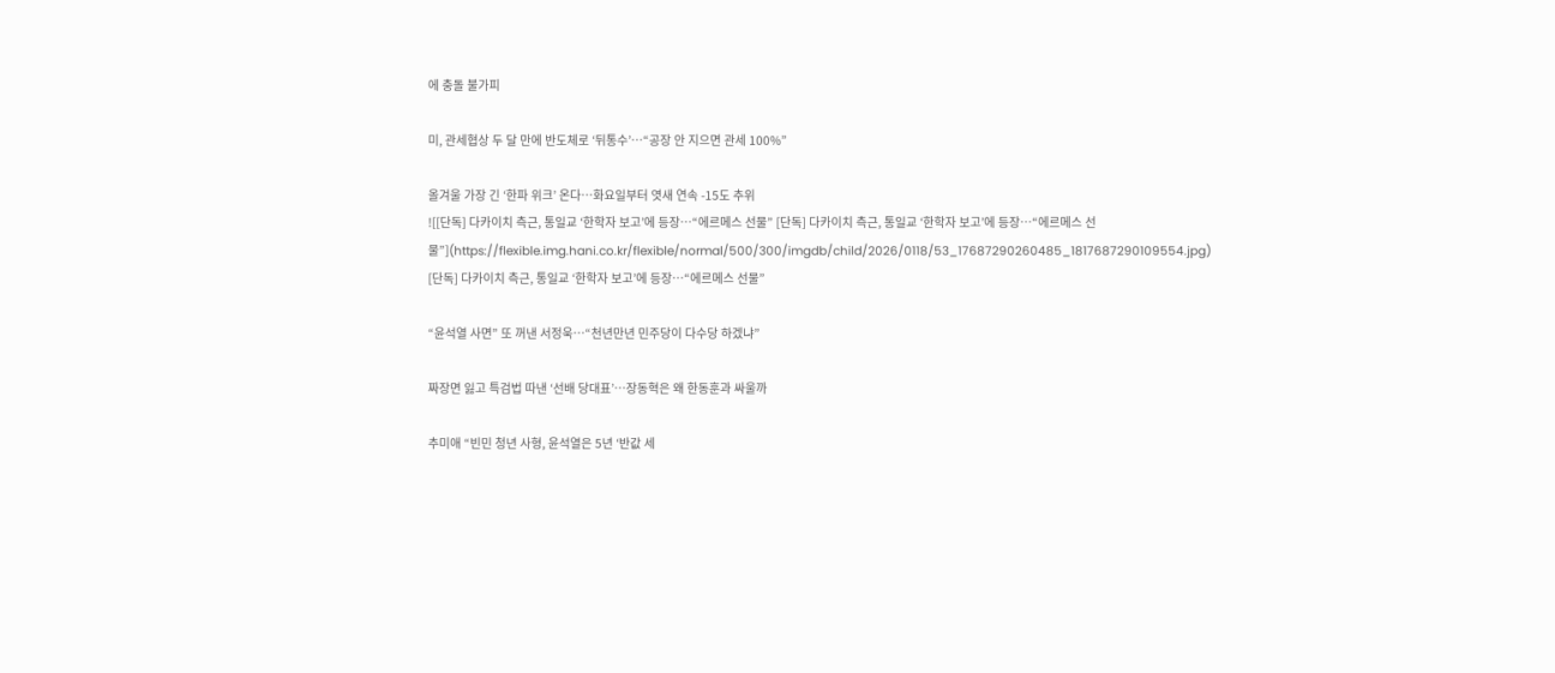에 충돌 불가피

미, 관세협상 두 달 만에 반도체로 ‘뒤통수’…“공장 안 지으면 관세 100%”

올겨울 가장 긴 ‘한파 위크’ 온다…화요일부터 엿새 연속 -15도 추위
![[단독] 다카이치 측근, 통일교 ‘한학자 보고’에 등장…“에르메스 선물” [단독] 다카이치 측근, 통일교 ‘한학자 보고’에 등장…“에르메스 선물”](https://flexible.img.hani.co.kr/flexible/normal/500/300/imgdb/child/2026/0118/53_17687290260485_1817687290109554.jpg)
[단독] 다카이치 측근, 통일교 ‘한학자 보고’에 등장…“에르메스 선물”

“윤석열 사면” 또 꺼낸 서정욱…“천년만년 민주당이 다수당 하겠냐”

짜장면 잃고 특검법 따낸 ‘선배 당대표’…장동혁은 왜 한동훈과 싸울까

추미애 “빈민 청년 사형, 윤석열은 5년 ‘반값 세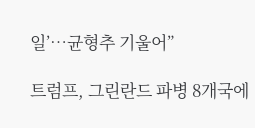일’…균형추 기울어”

트럼프, 그린란드 파병 8개국에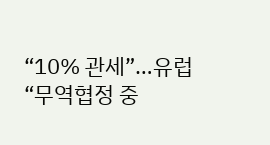“10% 관세”…유럽 “무역협정 중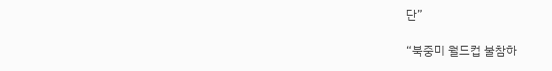단”

“북중미 월드컵 불참하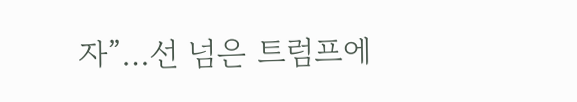자”…선 넘은 트럼프에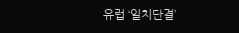유럽 ‘일치단결’